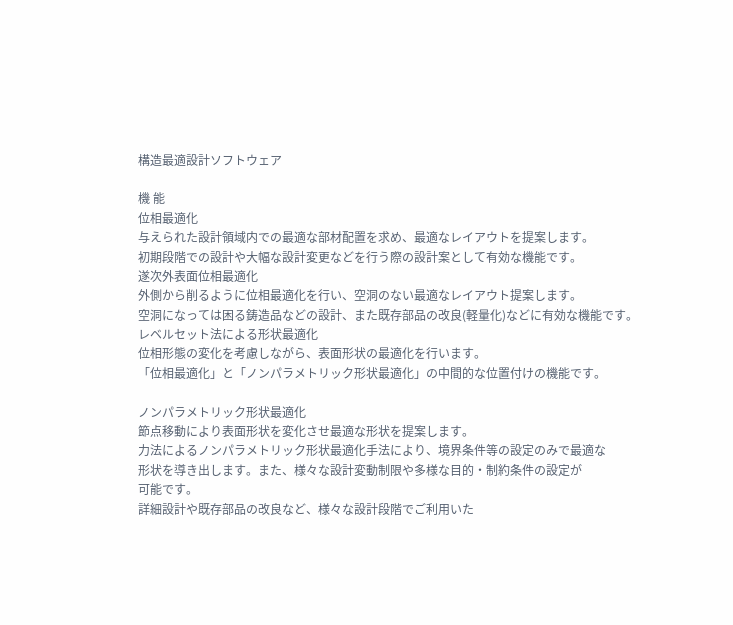構造最適設計ソフトウェア

機 能
位相最適化
与えられた設計領域内での最適な部材配置を求め、最適なレイアウトを提案します。
初期段階での設計や大幅な設計変更などを行う際の設計案として有効な機能です。
遂次外表面位相最適化
外側から削るように位相最適化を行い、空洞のない最適なレイアウト提案します。
空洞になっては困る鋳造品などの設計、また既存部品の改良(軽量化)などに有効な機能です。
レベルセット法による形状最適化
位相形態の変化を考慮しながら、表面形状の最適化を行います。
「位相最適化」と「ノンパラメトリック形状最適化」の中間的な位置付けの機能です。

ノンパラメトリック形状最適化
節点移動により表面形状を変化させ最適な形状を提案します。
力法によるノンパラメトリック形状最適化手法により、境界条件等の設定のみで最適な
形状を導き出します。また、様々な設計変動制限や多様な目的・制約条件の設定が
可能です。
詳細設計や既存部品の改良など、様々な設計段階でご利用いた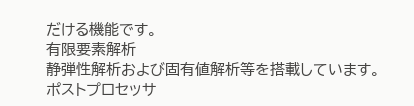だける機能です。
有限要素解析
静弾性解析および固有値解析等を搭載しています。
ポストプロセッサ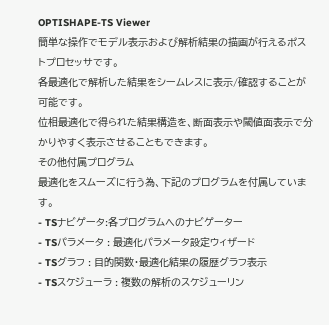OPTISHAPE-TS Viewer
簡単な操作でモデル表示および解析結果の描画が行えるポストプロセッサです。
各最適化で解析した結果をシームレスに表示/確認することが可能です。
位相最適化で得られた結果構造を、断面表示や閾値面表示で分かりやすく表示させることもできます。
その他付属プログラム
最適化をスムーズに行う為、下記のプログラムを付属しています。
- TSナビゲータ:各プログラムへのナビゲーター
- TSパラメータ : 最適化パラメータ設定ウィザード
- TSグラフ : 目的関数・最適化結果の履歴グラフ表示
- TSスケジューラ : 複数の解析のスケジューリン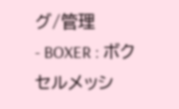グ/管理
- BOXER : ボクセルメッシ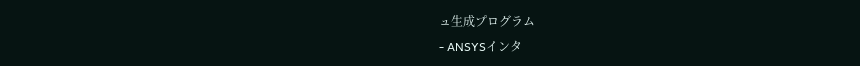ュ生成プログラム
- ANSYSインタ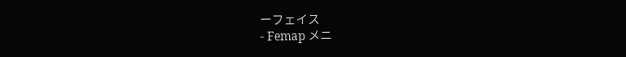ーフェイス
- Femap メニ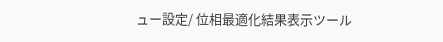ュー設定/ 位相最適化結果表示ツール